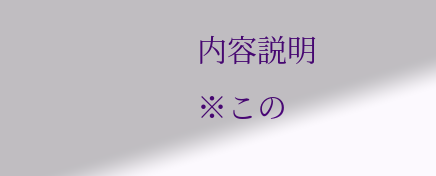内容説明
※この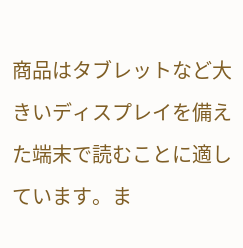商品はタブレットなど大きいディスプレイを備えた端末で読むことに適しています。ま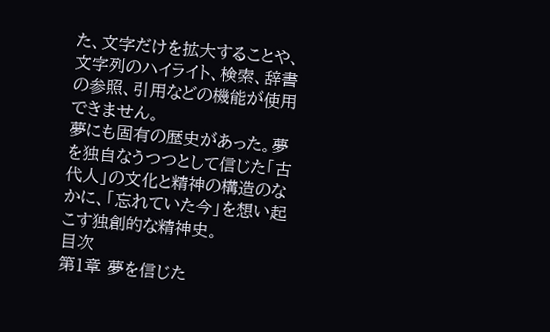た、文字だけを拡大することや、文字列のハイライト、検索、辞書の参照、引用などの機能が使用できません。
夢にも固有の歴史があった。夢を独自なうつつとして信じた「古代人」の文化と精神の構造のなかに、「忘れていた今」を想い起こす独創的な精神史。
目次
第1章 夢を信じた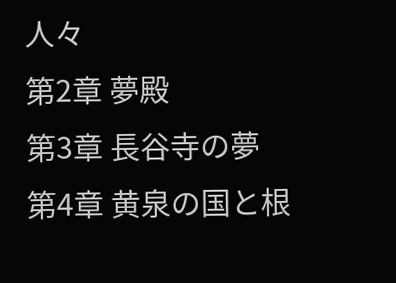人々
第2章 夢殿
第3章 長谷寺の夢
第4章 黄泉の国と根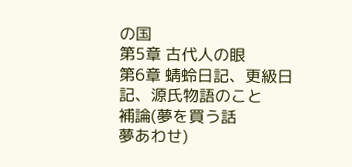の国
第5章 古代人の眼
第6章 蜻蛉日記、更級日記、源氏物語のこと
補論(夢を買う話
夢あわせ)